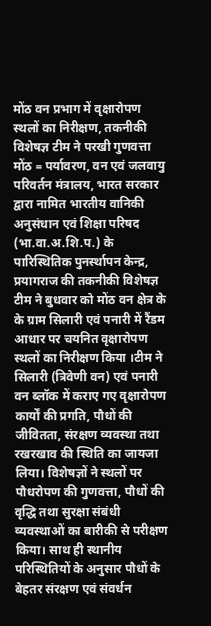मोंठ वन प्रभाग में वृक्षारोपण स्थलों का निरीक्षण, तकनीकी विशेषज्ञ टीम ने परखी गुणवत्ता
मोंठ = पर्यावरण, वन एवं जलवायु परिवर्तन मंत्रालय, भारत सरकार द्वारा नामित भारतीय वानिकी अनुसंधान एवं शिक्षा परिषद (भा.वा.अ.शि.प.) के पारिस्थितिक पुनर्स्थापन केन्द्र, प्रयागराज की तकनीकी विशेषज्ञ टीम ने बुधवार को मोंठ वन क्षेत्र के के ग्राम सिलारी एवं पनारी में रैंडम आधार पर चयनित वृक्षारोपण स्थलों का निरीक्षण किया ।टीम ने सिलारी (त्रिवेणी वन) एवं पनारी वन ब्लॉक में कराए गए वृक्षारोपण कार्यों की प्रगति, पौधों की जीवितता, संरक्षण व्यवस्था तथा रखरखाव की स्थिति का जायजा लिया। विशेषज्ञों ने स्थलों पर पौधरोपण की गुणवत्ता, पौधों की वृद्धि तथा सुरक्षा संबंधी व्यवस्थाओं का बारीकी से परीक्षण किया। साथ ही स्थानीय परिस्थितियों के अनुसार पौधों के बेहतर संरक्षण एवं संवर्धन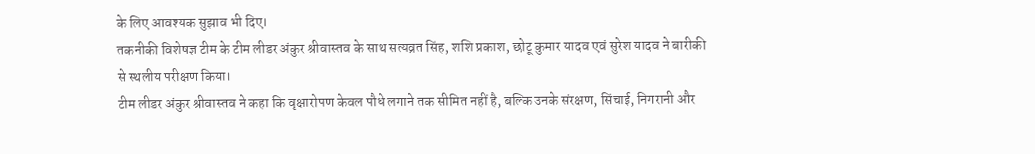के लिए आवश्यक सुझाव भी दिए।
तकनीकी विशेषज्ञ टीम के टीम लीडर अंकुर श्रीवास्तव के साथ सत्यव्रत सिंह, शशि प्रकाश, छोटू कुमार यादव एवं सुरेश यादव ने बारीकी से स्थलीय परीक्षण किया।
टीम लीडर अंकुर श्रीवास्तव ने कहा कि वृक्षारोपण केवल पौधे लगाने तक सीमित नहीं है, बल्कि उनके संरक्षण, सिंचाई, निगरानी और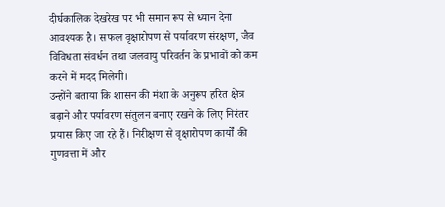दीर्घकालिक देखरेख पर भी समान रूप से ध्यान देना आवश्यक है। सफल वृक्षारोपण से पर्यावरण संरक्षण, जैव विविधता संवर्धन तथा जलवायु परिवर्तन के प्रभावों को कम करने में मदद मिलेगी।
उन्होंने बताया कि शासन की मंशा के अनुरूप हरित क्षेत्र बढ़ाने और पर्यावरण संतुलन बनाए रखने के लिए निरंतर प्रयास किए जा रहे हैं। निरीक्षण से वृक्षारोपण कार्यों की गुणवत्ता में और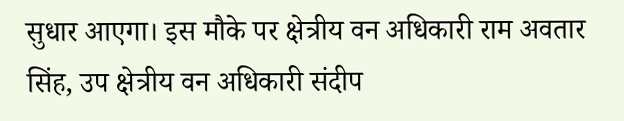सुधार आएगा। इस मौके पर क्षेत्रीय वन अधिकारी राम अवतार सिंह, उप क्षेत्रीय वन अधिकारी संदीप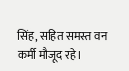सिंह, सहित समस्त वन कर्मी मौजूद रहे।